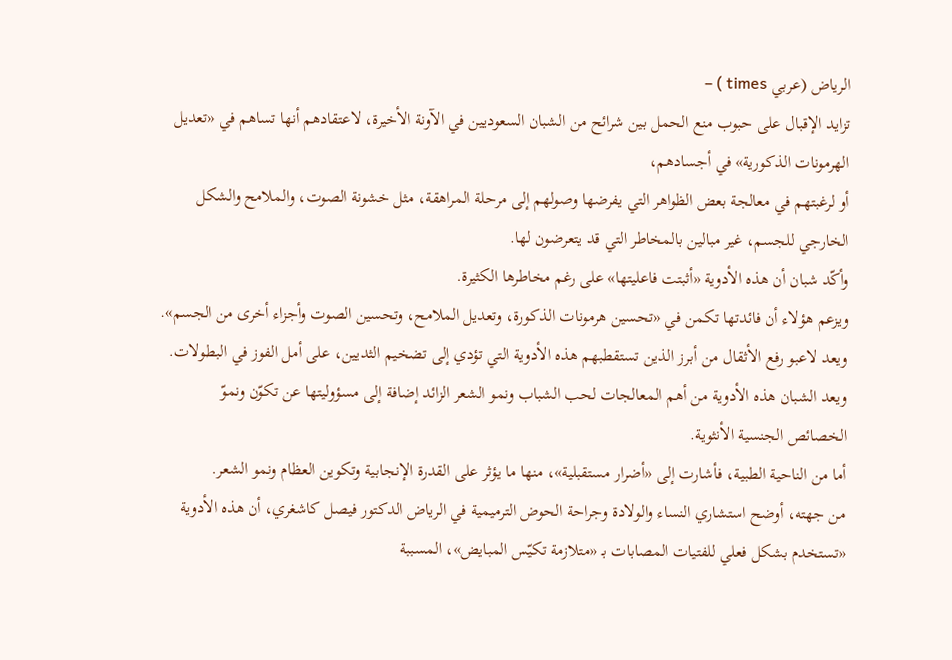الرياض (عربي times ) –
تزايد الإقبال على حبوب منع الحمل بين شرائح من الشبان السعوديين في الآونة الأخيرة، لاعتقادهم أنها تساهم في «تعديل الهرمونات الذكورية» في أجسادهم،
أو لرغبتهم في معالجة بعض الظواهر التي يفرضها وصولهم إلى مرحلة المراهقة، مثل خشونة الصوت، والملامح والشكل الخارجي للجسم، غير مبالين بالمخاطر التي قد يتعرضون لها.
وأكّد شبان أن هذه الأدوية «أثبتت فاعليتها» على رغم مخاطرها الكثيرة.
ويزعم هؤلاء أن فائدتها تكمن في «تحسين هرمونات الذكورة، وتعديل الملامح، وتحسين الصوت وأجزاء أخرى من الجسم».
ويعد لاعبو رفع الأثقال من أبرز الذين تستقطبهم هذه الأدوية التي تؤدي إلى تضخيم الثديين، على أمل الفوز في البطولات.
ويعد الشبان هذه الأدوية من أهم المعالجات لحب الشباب ونمو الشعر الزائد إضافة إلى مسؤوليتها عن تكوّن ونموّ الخصائص الجنسية الأنثوية.
أما من الناحية الطبية، فأشارت إلى «أضرار مستقبلية»، منها ما يؤثر على القدرة الإنجابية وتكوين العظام ونمو الشعر.
من جهته، أوضح استشاري النساء والولادة وجراحة الحوض الترميمية في الرياض الدكتور فيصل كاشغري، أن هذه الأدوية «تستخدم بشكل فعلي للفتيات المصابات بـ «متلازمة تكيّس المبايض»، المسببة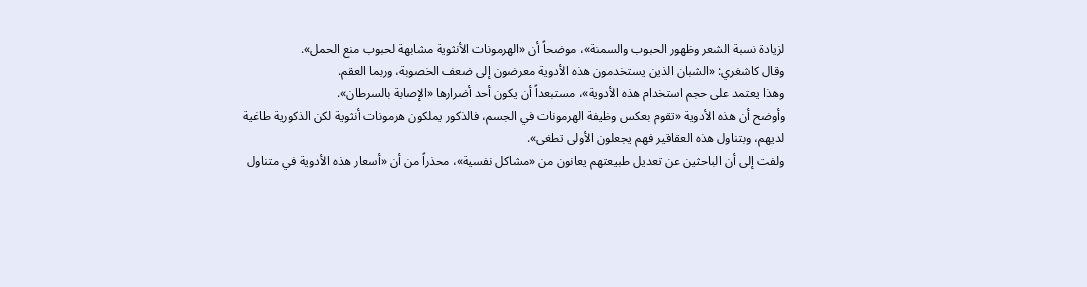لزيادة نسبة الشعر وظهور الحبوب والسمنة»، موضحاً أن «الهرمونات الأنثوية مشابهة لحبوب منع الحمل».
وقال كاشغري: «الشبان الذين يستخدمون هذه الأدوية معرضون إلى ضعف الخصوبة، وربما العقم.
وهذا يعتمد على حجم استخدام هذه الأدوية»، مستبعداً أن يكون أحد أضرارها «الإصابة بالسرطان».
وأوضح أن هذه الأدوية «تقوم بعكس وظيفة الهرمونات في الجسم، فالذكور يملكون هرمونات أنثوية لكن الذكورية طاغية لديهم، وبتناول هذه العقاقير فهم يجعلون الأولى تطغى».
ولفت إلى أن الباحثين عن تعديل طبيعتهم يعانون من «مشاكل نفسية»، محذراً من أن «أسعار هذه الأدوية في متناول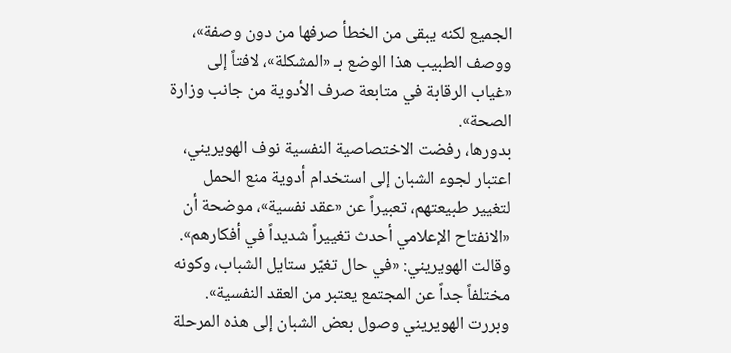الجميع لكنه يبقى من الخطأ صرفها من دون وصفة»، ووصف الطبيب هذا الوضع بـ «المشكلة»، لافتاً إلى «غياب الرقابة في متابعة صرف الأدوية من جانب وزارة الصحة».
بدورها، رفضت الاختصاصية النفسية نوف الهويريني، اعتبار لجوء الشبان إلى استخدام أدوية منع الحمل لتغيير طبيعتهم، تعبيراً عن «عقد نفسية»، موضحة أن «الانفتاح الإعلامي أحدث تغييراً شديداً في أفكارهم».
وقالت الهويريني: «في حال تغيّر ستايل الشباب، وكونه مختلفاً جداً عن المجتمع يعتبر من العقد النفسية».
وبررت الهويريني وصول بعض الشبان إلى هذه المرحلة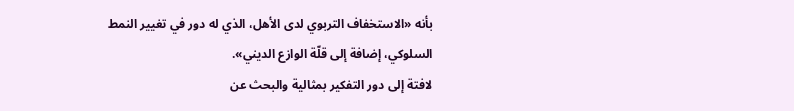بأنه «الاستخفاف التربوي لدى الأهل، الذي له دور في تغيير النمط السلوكي، إضافة إلى قلّة الوازع الديني».
لافتة إلى دور التفكير بمثالية والبحث عن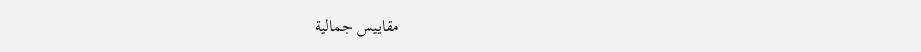مقاييس جمالية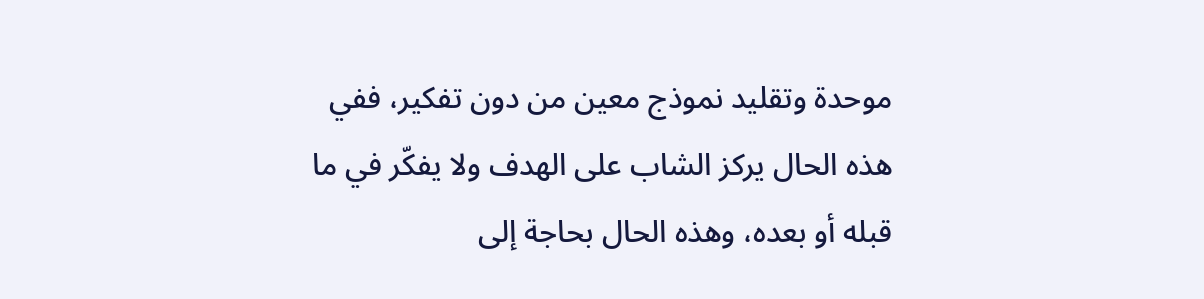موحدة وتقليد نموذج معين من دون تفكير، ففي هذه الحال يركز الشاب على الهدف ولا يفكّر في ما قبله أو بعده، وهذه الحال بحاجة إلى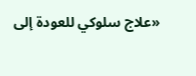«علاج سلوكي للعودة إلى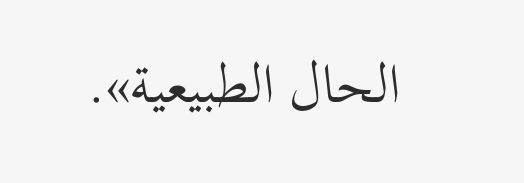الحال الطبيعية».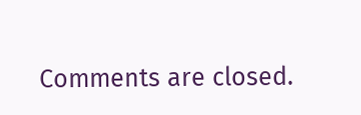Comments are closed.